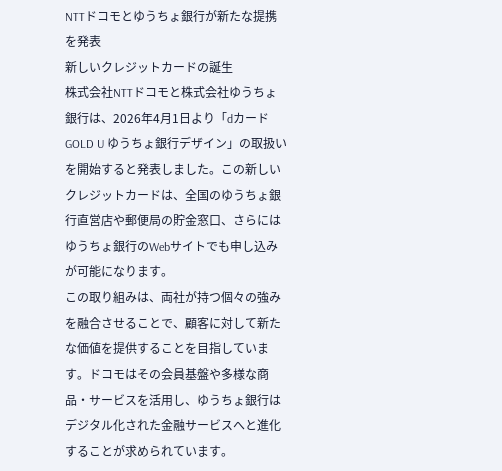NTTドコモとゆうちょ銀行が新たな提携を発表
新しいクレジットカードの誕生
株式会社NTTドコモと株式会社ゆうちょ銀行は、2026年4月1日より「dカード GOLD U ゆうちょ銀行デザイン」の取扱いを開始すると発表しました。この新しいクレジットカードは、全国のゆうちょ銀行直営店や郵便局の貯金窓口、さらにはゆうちょ銀行のWebサイトでも申し込みが可能になります。
この取り組みは、両社が持つ個々の強みを融合させることで、顧客に対して新たな価値を提供することを目指しています。ドコモはその会員基盤や多様な商品・サービスを活用し、ゆうちょ銀行はデジタル化された金融サービスへと進化することが求められています。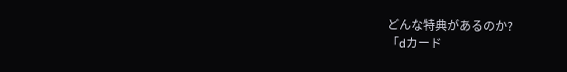どんな特典があるのか?
「dカード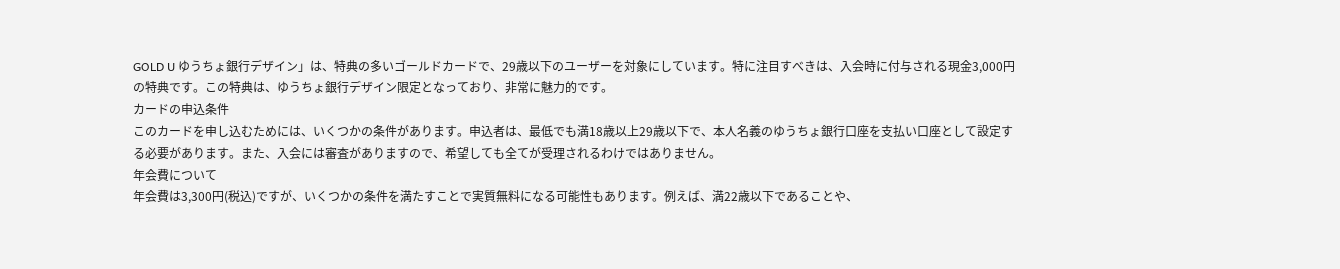GOLD U ゆうちょ銀行デザイン」は、特典の多いゴールドカードで、29歳以下のユーザーを対象にしています。特に注目すべきは、入会時に付与される現金3,000円の特典です。この特典は、ゆうちょ銀行デザイン限定となっており、非常に魅力的です。
カードの申込条件
このカードを申し込むためには、いくつかの条件があります。申込者は、最低でも満18歳以上29歳以下で、本人名義のゆうちょ銀行口座を支払い口座として設定する必要があります。また、入会には審査がありますので、希望しても全てが受理されるわけではありません。
年会費について
年会費は3,300円(税込)ですが、いくつかの条件を満たすことで実質無料になる可能性もあります。例えば、満22歳以下であることや、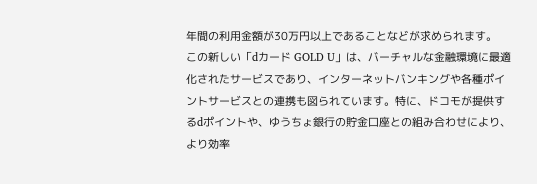年間の利用金額が30万円以上であることなどが求められます。
この新しい「dカード GOLD U」は、バーチャルな金融環境に最適化されたサービスであり、インターネットバンキングや各種ポイントサービスとの連携も図られています。特に、ドコモが提供するdポイントや、ゆうちょ銀行の貯金口座との組み合わせにより、より効率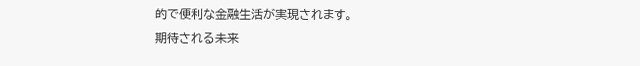的で便利な金融生活が実現されます。
期待される未来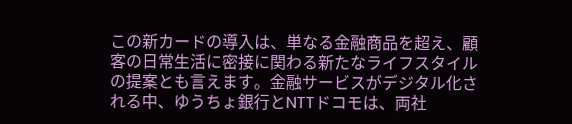この新カードの導入は、単なる金融商品を超え、顧客の日常生活に密接に関わる新たなライフスタイルの提案とも言えます。金融サービスがデジタル化される中、ゆうちょ銀行とNTTドコモは、両社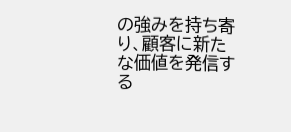の強みを持ち寄り、顧客に新たな価値を発信する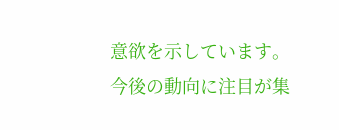意欲を示しています。
今後の動向に注目が集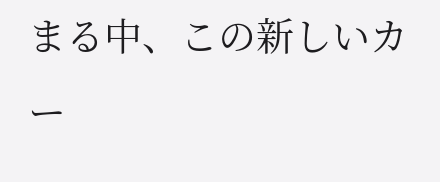まる中、この新しいカー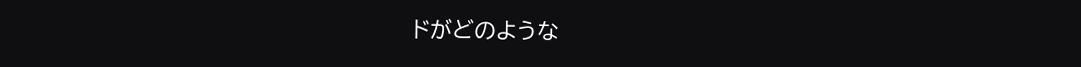ドがどのような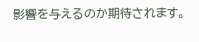影響を与えるのか期待されます。